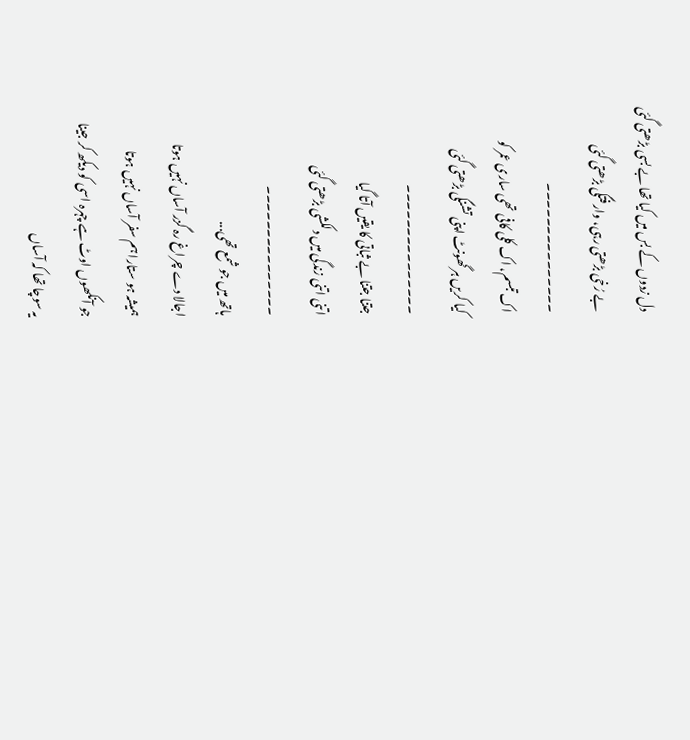دل زدوں کے بس میں کیا تھا بے بسی بڑھتی گئی
بے رُخی بڑھتی رہی، وارفتگی بڑھتی گئی
۔۔۔۔۔۔۔۔۔۔۔۔۔۔۔
اک تبسم، اک کلی کافی تھی ساری عمر کو
کیا کریں ہر گھونٹ اپنی تشنگی بڑھتی گئی
۔۔۔۔۔۔۔۔۔۔۔۔۔۔۔
جتنا جتنا بے ثباتی کا یقیں آتا گیا
اتنی اتنی زندگی میں دلکشی بڑھتی گئی
۔۔۔۔۔۔۔۔۔۔۔۔۔۔۔
ہاتھ میں جو شمع تھی...
اجالا دے چراغ رہ گزر آساں نہیں ہوتا
ہمیشہ ہو ستارا ہم سفر آساں نہیں ہوتا
جو آنکھوں اوٹ ہے چہرہ اسی کو دیکھ کر جینا
یہ سوچا تھا کہ آساں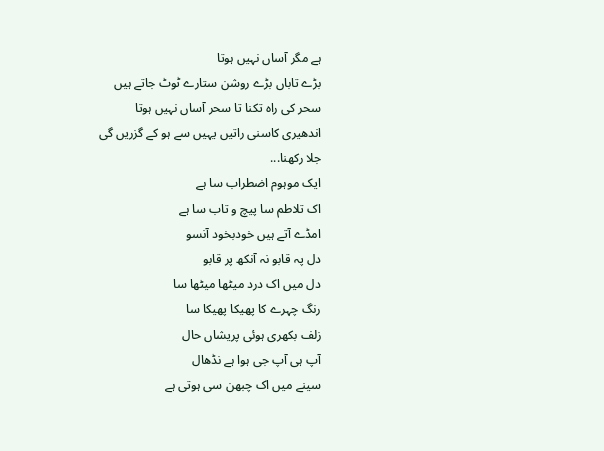ہے مگر آساں نہیں ہوتا
بڑے تاباں بڑے روشن ستارے ٹوٹ جاتے ہیں
سحر کی راہ تکنا تا سحر آساں نہیں ہوتا
اندھیری کاسنی راتیں یہیں سے ہو کے گزریں گی
جلا رکھنا...
ایک موہوم اضطراب سا ہے
اک تلاطم سا پیچ و تاب سا ہے
امڈے آتے ہیں خودبخود آنسو
دل پہ قابو نہ آنکھ پر قابو
دل میں اک درد میٹھا میٹھا سا
رنگ چہرے کا پھیکا پھیکا سا
زلف بکھری ہوئی پریشاں حال
آپ ہی آپ جی ہوا ہے نڈھال
سینے میں اک چبھن سی ہوتی ہے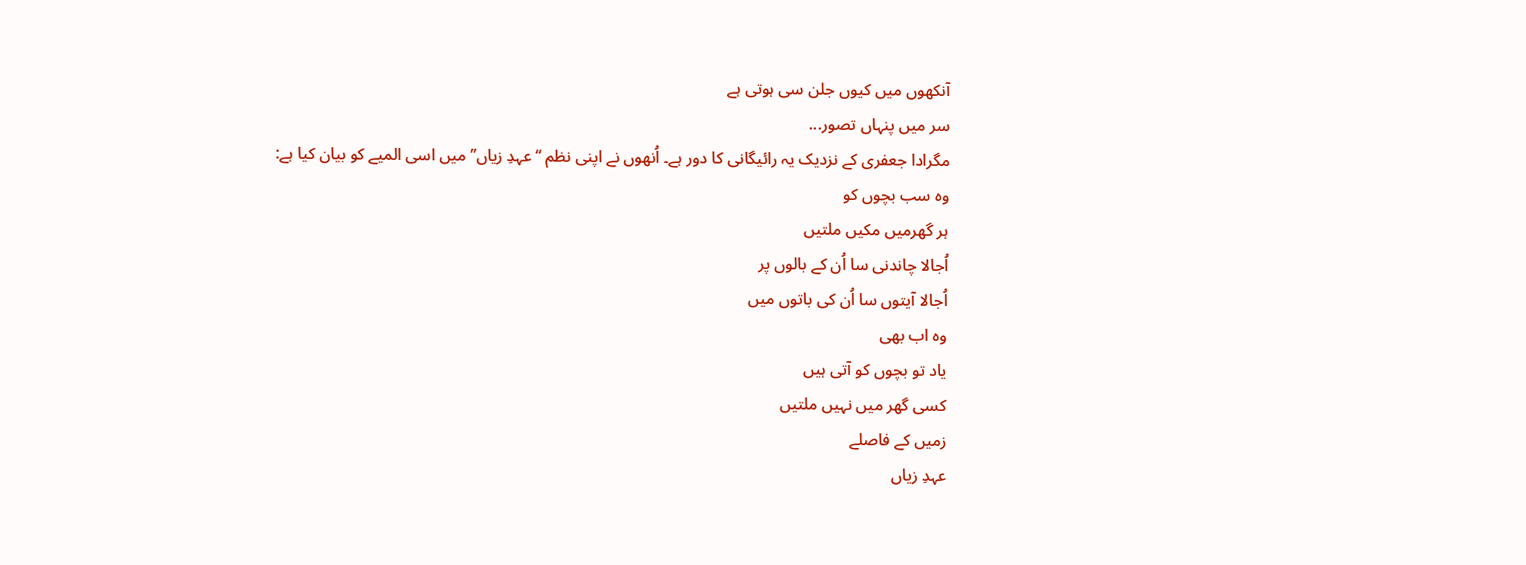آنکھوں میں کیوں جلن سی ہوتی ہے
سر میں پنہاں تصور...
مگرادا جعفری کے نزدیک یہ رائیگانی کا دور ہے۔ اُنھوں نے اپنی نظم ‘‘عہدِ زیاں’’میں اسی المیے کو بیان کیا ہے:
وہ سب بچوں کو
ہر گھرمیں مکیں ملتیں
اُجالا چاندنی سا اُن کے بالوں پر
اُجالا آیتوں سا اُن کی باتوں میں
وہ اب بھی
یاد تو بچوں کو آتی ہیں
کسی گھر میں نہیں ملتیں
زمیں کے فاصلے
عہدِ زیاں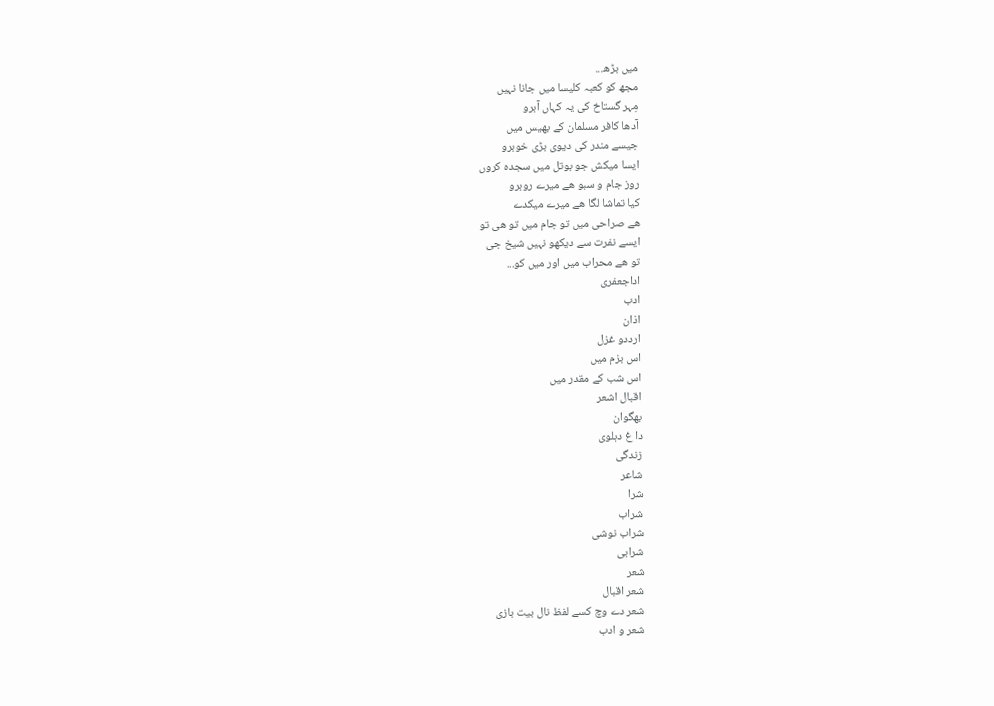میں بڑھ...
مجھ کو کعبہ کلیسا میں جانا نہیں
مِہر گستاخ کی یہ کہاں آبرو
آدھا کافر مسلمان کے بھیس میں
جیسے مندر کی دیوی بڑی خوبرو
ایسا میکش جو بوتل میں سجدہ کروں
روز جام و سبو ھے میرے روبرو
کیا تماشا لگا ھے میرے میکدے
ھے صراحی میں تو جام میں تو ھی تو
ایسے نفرت سے دیکھو نہیں شیخ جی
تو ھے محراب میں اور میں کو...
اداجعفری
ادب
اذان
ارددو غزل
اس بزم میں
اس شب کے مقدر میں
اقبال اشعر
بھگوان
دا غ دہلوی
زندگی
شاعر
شرا
شراب
شراب نوشی
شرابی
شعر
شعر اقبال
شعر دے وچ کسے لفظ نال بیت بازی
شعر و ادب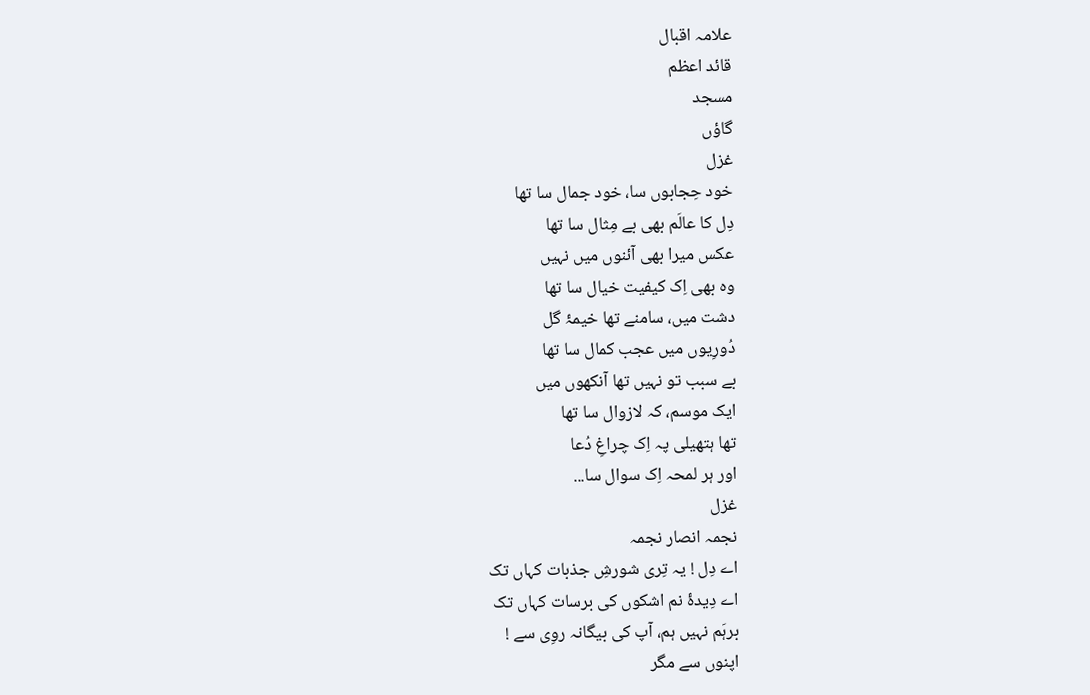علامہ اقبال
قائد اعظم
مسجد
گاؤں
غزل
خود حِجابوں سا، خود جمال سا تھا
دِل کا عالَم بھی بے مِثال سا تھا
عکس میرا بھی آئنوں میں نہیں
وہ بھی اِک کیفیت خیال سا تھا
دشت میں، سامنے تھا خیمۂ گل
دُورِیوں میں عجب کمال سا تھا
بے سبب تو نہیں تھا آنکھوں میں
ایک موسم، کہ لازوال سا تھا
تھا ہتھیلی پہ اِک چراغِ دُعا
اور ہر لمحہ اِک سوال سا...
غزل
نجمہ انصار نجمہ
اے دِل ! یہ تِری شورشِ جذبات کہاں تک
اے دِیدۂ نم اشکوں کی برسات کہاں تک
برہَم نہیں ہم، آپ کی بیگانہ روِی سے !
اپنوں سے مگر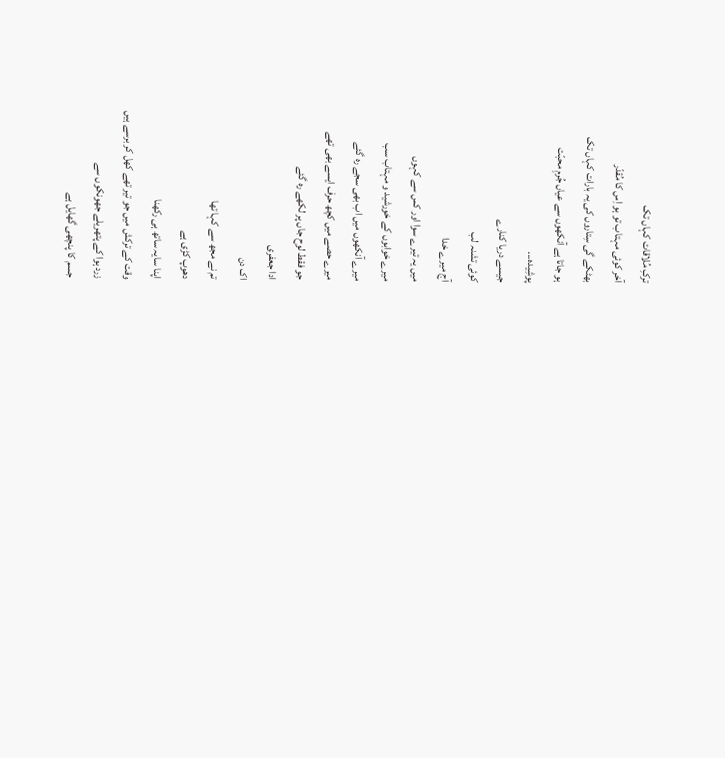ترکِ مُلاقات کہاں تک
آخر کوئی مہتاب تو ہو اِس کا مُقدّر
بھٹکے گی سِتاروں کی یہ بارات کہاں تک
ہو جاتا ہے آنکھوں سے عیاں جُرمِ محبّت
پوشِیدہ...
جیسے دریا کنارے
کوئی تشنہ لب
آج میرے خدا
میں یہ تیرے سوا اور کس سے کہوں
میرے خوابوں کے خورشید و مہتاب سب
میرے آنکھوں میں اب بھی سجے رہ گئے
میرے حصے میں کچھ حرف ایسے بھی تھے
جو فقط لوح جاں پر لکھے رہ گئے
ادا جعفری
اک دن
تم نے مجھ سے کہا تھا
دھوپ کڑی ہے
اپنا سایہ ساتھ ہی رکھنا
وقت کے ترکش میں جو تیر تھے کھل کر برسے ہیں
زرد ہوا کے پتھریلے جھونکوں سے
جسم کا پنچھی گھایل ہے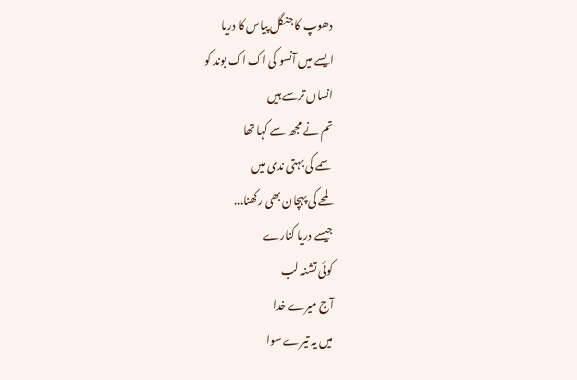دھوپ کا جنگل پیاس کا دریا
ایسے میں آنسو کی اک اک بوند کو
انساں ترسے ہیں
تم نے مجھ سے کہا تھا
سمے کی بہتی ندی میں
لمحے کی پہچان بھی رکھنا...
جیسے دریا کنارے
کوئی تشنہ لب
آج میرے خدا
میں یہ تیرے سوا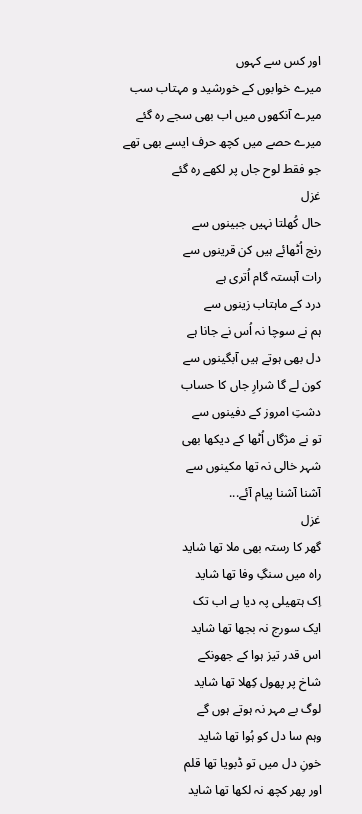اور کس سے کہوں
میرے خوابوں کے خورشید و مہتاب سب
میرے آنکھوں میں اب بھی سجے رہ گئے
میرے حصے میں کچھ حرف ایسے بھی تھے
جو فقط لوح جاں پر لکھے رہ گئے
غزل
حال کُھلتا نہیں جبینوں سے
رنج اُٹھائے ہیں کن قرینوں سے
رات آہستہ گام اُتری ہے
درد کے ماہتاب زینوں سے
ہم نے سوچا نہ اُس نے جانا ہے
دل بھی ہوتے ہیں آبگینوں سے
کون لے گا شرارِ جاں کا حساب
دشتِ امروز کے دفینوں سے
تو نے مژگاں اُٹھا کے دیکھا بھی
شہر خالی نہ تھا مکینوں سے
آشنا آشنا پیام آئے...
غزل
گھر کا رستہ بھی ملا تھا شاید
راہ میں سنگِ وفا تھا شاید
اِک ہتھیلی پہ دیا ہے اب تک
ایک سورج نہ بجھا تھا شاید
اس قدر تیز ہوا کے جھونکے
شاخ پر پھول کِھلا تھا شاید
لوگ بے مہر نہ ہوتے ہوں گے
وہم سا دل کو ہُوا تھا شاید
خونِ دل میں تو ڈبویا تھا قلم
اور پھر کچھ نہ لکھا تھا شاید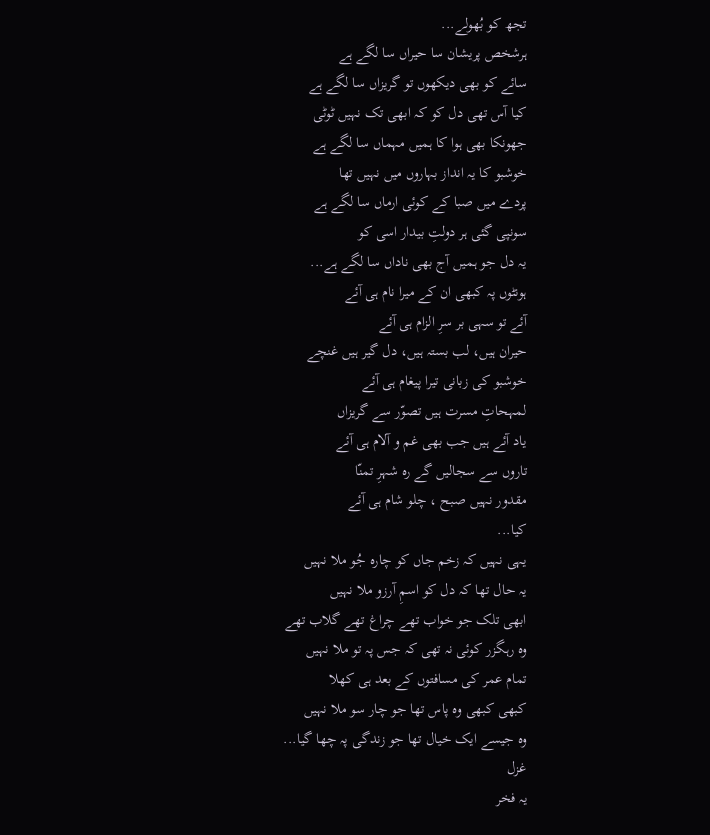تجھ کو بُھولے...
ہرشخص پریشان سا حیراں سا لگے ہے
سائے کو بھی دیکھوں تو گریزاں سا لگے ہے
کیا آس تھی دل کو کہ ابھی تک نہیں ٹوٹی
جھونکا بھی ہوا کا ہمیں مہماں سا لگے ہے
خوشبو کا یہ انداز بہاروں میں نہیں تھا
پردے میں صبا کے کوئی ارماں سا لگے ہے
سونپی گئی ہر دولتِ بیدار اسی کو
یہ دل جو ہمیں آج بھی ناداں سا لگے ہے...
ہونٹوں پہ کبھی ان کے میرا نام ہی آئے
آئے تو سہی بر سرِ الزام ہی آئے
حیران ہیں، لب بستہ ہیں، دل گیر ہیں غنچے
خوشبو کی زبانی تیرا پیغام ہی آئے
لمہحاتِ مسرت ہیں تصوّر سے گریزاں
یاد آئے ہیں جب بھی غم و آلام ہی آئے
تاروں سے سجالیں گے رہ شہرِ تمنّا
مقدور نہیں صبح ، چلو شام ہی آئے
کیا...
یہی نہیں کہ زخم جاں کو چارہ جُو ملا نہیں
یہ حال تھا کہ دل کو اسمِ آرزو ملا نہیں
ابھی تلک جو خواب تھے چراغ تھے گلاب تھے
وہ رہگزر کوئی نہ تھی کہ جس پہ تو ملا نہیں
تمام عمر کی مسافتوں کے بعد ہی کھلا
کبھی کبھی وہ پاس تھا جو چار سو ملا نہیں
وہ جیسے ایک خیال تھا جو زندگی پہ چھا گیا...
غزل
یہ فخر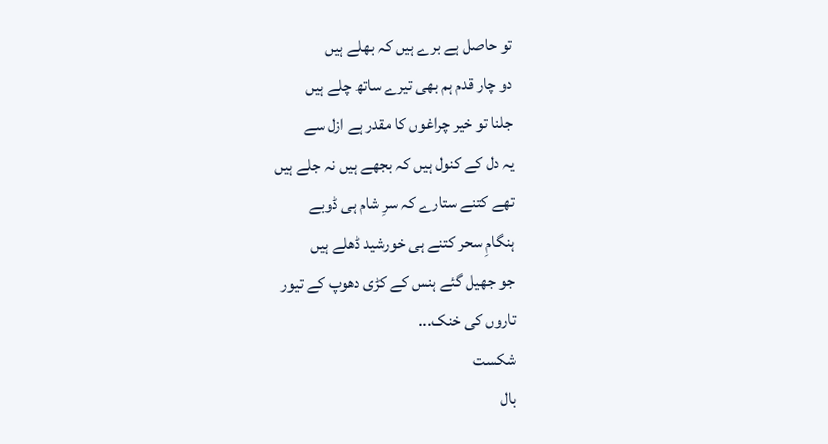تو حاصل ہے برے ہیں کہ بھلے ہیں
دو چار قدم ہم بھی تیرے ساتھ چلے ہیں
جلنا تو خیر چراغوں کا مقدر ہے ازل سے
یہ دل کے کنول ہیں کہ بجھے ہیں نہ جلے ہیں
تھے کتنے ستارے کہ سرِ شام ہی ڈوبے
ہنگامِ سحر کتنے ہی خورشید ڈھلے ہیں
جو جھیل گئے ہنس کے کڑی دھوپ کے تیور
تاروں کی خنک...
شکست
بال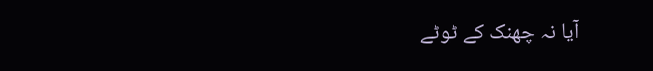آیا نہ چھنک کے ٹوٹے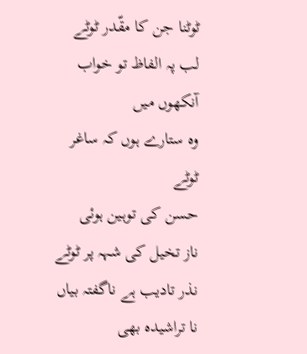ٹوٹنا جن کا مقّدر ٹوٹے
لب پہ الفاظ تو خواب آنکھوں میں
وہ ستارے ہوں کہ ساغر ٹوٹے
حسن کی توہین ہوئی
ناز تخیل کی شہہ پر ٹوٹے
نذر تادیب ہے ناگفتہ بیاں
نا تراشیدہ بھی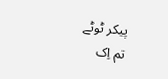پیکر ٹوٹے
تم اِک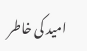امید کی خاطر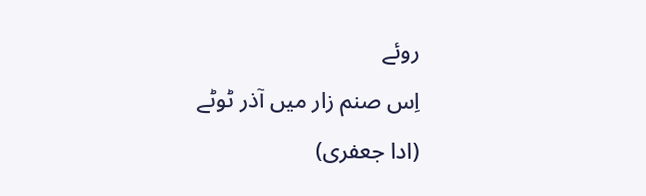روئے
اِس صنم زار میں آذر ٹوٹے
(ادا جعفری)